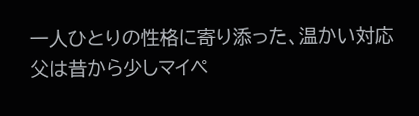一人ひとりの性格に寄り添った、温かい対応
父は昔から少しマイペ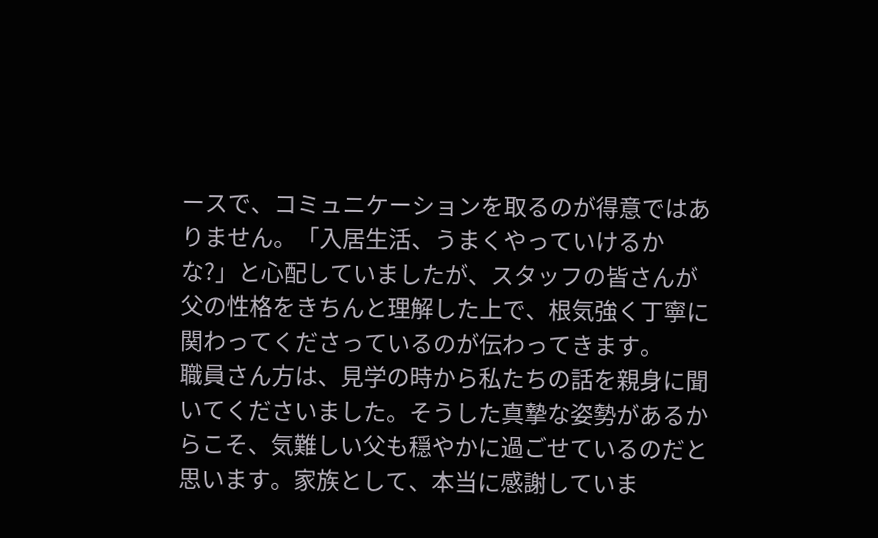ースで、コミュニケーションを取るのが得意ではありません。「入居生活、うまくやっていけるかな?」と心配していましたが、スタッフの皆さんが父の性格をきちんと理解した上で、根気強く丁寧に関わってくださっているのが伝わってきます。
職員さん方は、見学の時から私たちの話を親身に聞いてくださいました。そうした真摯な姿勢があるからこそ、気難しい父も穏やかに過ごせているのだと思います。家族として、本当に感謝していま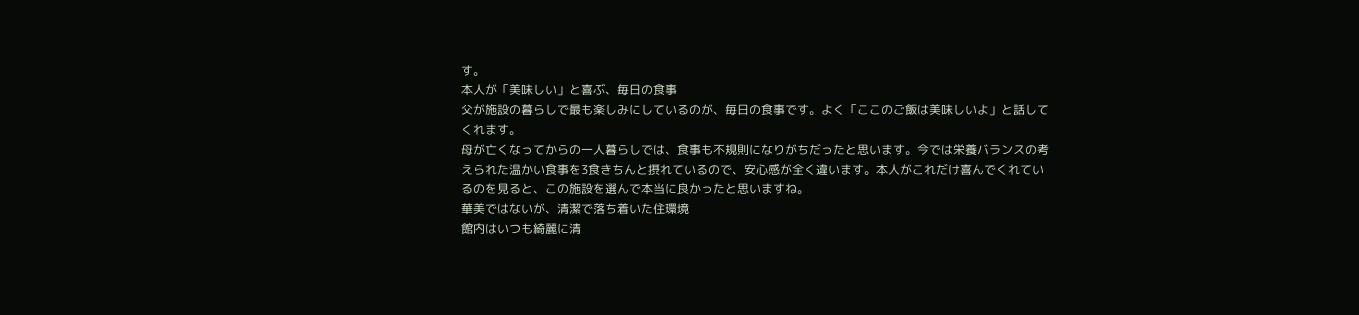す。
本人が「美味しい」と喜ぶ、毎日の食事
父が施設の暮らしで最も楽しみにしているのが、毎日の食事です。よく「ここのご飯は美味しいよ」と話してくれます。
母が亡くなってからの一人暮らしでは、食事も不規則になりがちだったと思います。今では栄養バランスの考えられた温かい食事を3食きちんと摂れているので、安心感が全く違います。本人がこれだけ喜んでくれているのを見ると、この施設を選んで本当に良かったと思いますね。
華美ではないが、清潔で落ち着いた住環境
館内はいつも綺麗に清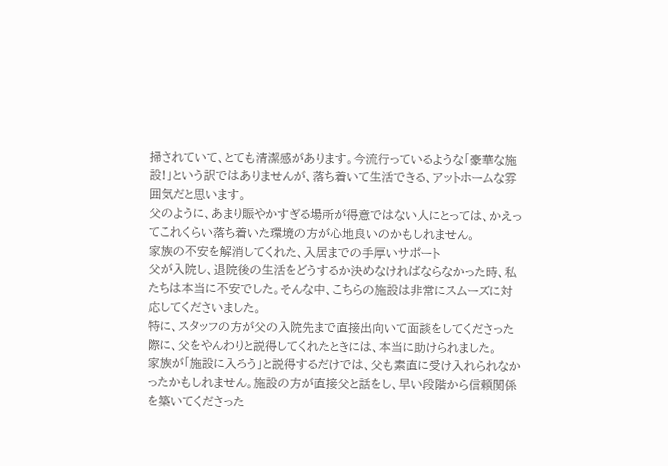掃されていて、とても清潔感があります。今流行っているような「豪華な施設!」という訳ではありませんが、落ち着いて生活できる、アットホームな雰囲気だと思います。
父のように、あまり賑やかすぎる場所が得意ではない人にとっては、かえってこれくらい落ち着いた環境の方が心地良いのかもしれません。
家族の不安を解消してくれた、入居までの手厚いサポート
父が入院し、退院後の生活をどうするか決めなければならなかった時、私たちは本当に不安でした。そんな中、こちらの施設は非常にスムーズに対応してくださいました。
特に、スタッフの方が父の入院先まで直接出向いて面談をしてくださった際に、父をやんわりと説得してくれたときには、本当に助けられました。
家族が「施設に入ろう」と説得するだけでは、父も素直に受け入れられなかったかもしれません。施設の方が直接父と話をし、早い段階から信頼関係を築いてくださった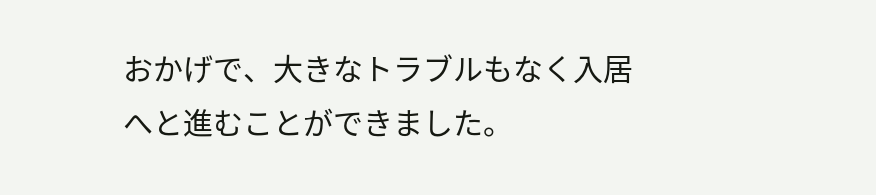おかげで、大きなトラブルもなく入居へと進むことができました。